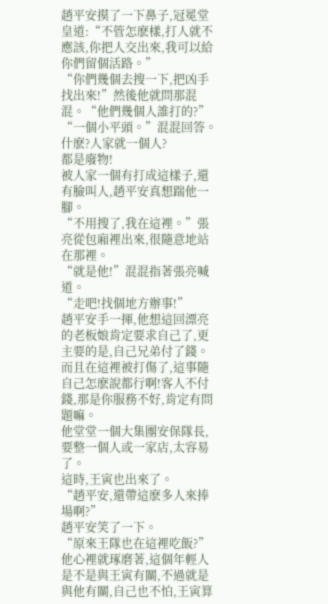趙平安摸了一下鼻子,冠冕堂皇道:“不管怎麽樣,打人就不應該,你把人交出來,我可以給你們留個活路。”
“你們幾個去搜一下,把凶手找出來!”然後他就問那混混。“他們幾個人誰打的?”
“一個小平頭。”混混回答。
什麽?人家就一個人?
都是廢物!
被人家一個有打成這樣子,還有臉叫人,趙平安真想踹他一腳。
“不用搜了,我在這裡。”張亮從包廂裡出來,很隨意地站在那裡。
“就是他!”混混指著張亮喊道。
“走吧!找個地方辦事!”
趙平安手一揮,他想這回漂亮的老板娘肯定要求自己了,更主要的是,自己兄弟付了錢。
而且在這裡被打傷了,這事隨自己怎麽說都行啊!客人不付錢,那是你服務不好,肯定有問題嘛。
他堂堂一個大集團安保隊長,要整一個人或一家店,太容易了。
這時,王寅也出來了。
“趙平安,還帶這麽多人來捧場啊?”
趙平安笑了一下。
“原來王隊也在這裡吃飯?”
他心裡就琢磨著,這個年輕人是不是與王寅有關,不過就是與他有關,自己也不怕,王寅算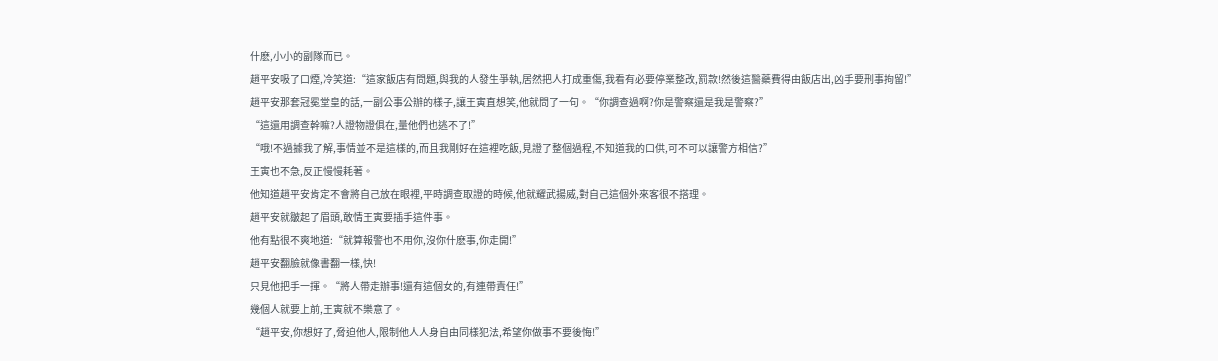什麽,小小的副隊而已。
趙平安吸了口煙,冷笑道:“這家飯店有問題,與我的人發生爭執,居然把人打成重傷,我看有必要停業整改,罰款!然後這醫藥費得由飯店出,凶手要刑事拘留!”
趙平安那套冠冕堂皇的話,一副公事公辦的樣子,讓王寅直想笑,他就問了一句。“你調查過啊?你是警察還是我是警察?”
“這還用調查幹嘛?人證物證俱在,量他們也逃不了!”
“哦!不過據我了解,事情並不是這樣的,而且我剛好在這裡吃飯,見證了整個過程,不知道我的口供,可不可以讓警方相信?”
王寅也不急,反正慢慢耗著。
他知道趙平安肯定不會將自己放在眼裡,平時調查取證的時候,他就耀武揚威,對自己這個外來客很不搭理。
趙平安就皺起了眉頭,敢情王寅要插手這件事。
他有點很不爽地道:“就算報警也不用你,沒你什麽事,你走開!”
趙平安翻臉就像書翻一樣,快!
只見他把手一揮。“將人帶走辦事!還有這個女的,有連帶責任!”
幾個人就要上前,王寅就不樂意了。
“趙平安,你想好了,脅迫他人,限制他人人身自由同樣犯法,希望你做事不要後悔!”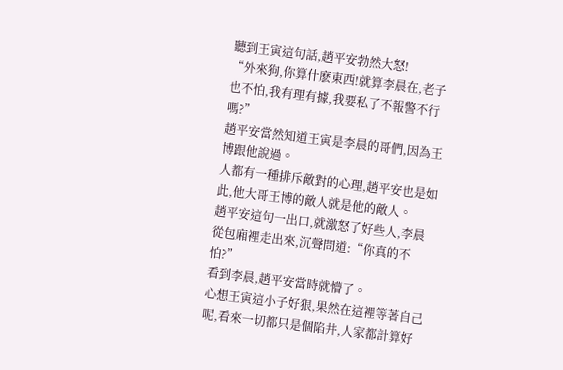聽到王寅這句話,趙平安勃然大怒!
“外來狗,你算什麽東西!就算李晨在,老子也不怕,我有理有據,我要私了不報警不行嗎?”
趙平安當然知道王寅是李晨的哥們,因為王博跟他說過。
人都有一種排斥敵對的心理,趙平安也是如此,他大哥王博的敵人就是他的敵人。
趙平安這句一出口,就激怒了好些人,李晨從包廂裡走出來,沉聲問道:“你真的不怕?”
看到李晨,趙平安當時就懵了。
心想王寅這小子好狠,果然在這裡等著自己呢,看來一切都只是個陷井,人家都計算好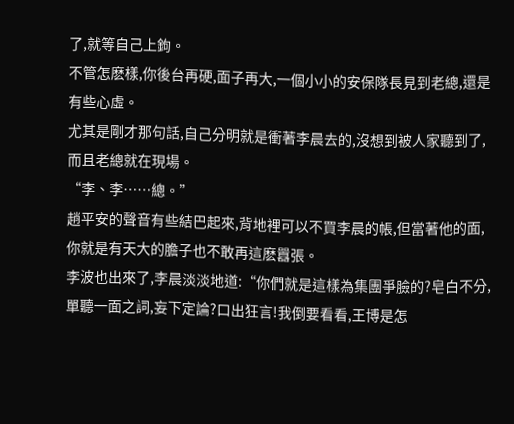了,就等自己上鉤。
不管怎麽樣,你後台再硬,面子再大,一個小小的安保隊長見到老總,還是有些心虛。
尤其是剛才那句話,自己分明就是衝著李晨去的,沒想到被人家聽到了,而且老總就在現場。
“李、李……總。”
趙平安的聲音有些結巴起來,背地裡可以不買李晨的帳,但當著他的面,你就是有天大的膽子也不敢再這麽囂張。
李波也出來了,李晨淡淡地道:“你們就是這樣為集團爭臉的?皂白不分,單聽一面之詞,妄下定論?口出狂言!我倒要看看,王博是怎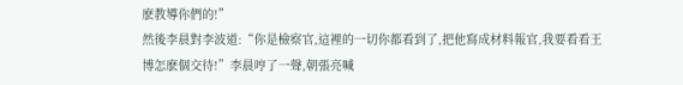麽教導你們的!”
然後李晨對李波道:“你是檢察官,這裡的一切你都看到了,把他寫成材料報官,我要看看王博怎麽個交待!”李晨哼了一聲,朝張亮喊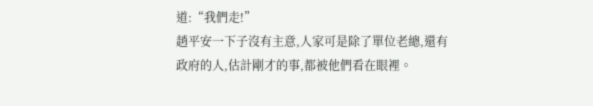道:“我們走!”
趙平安一下子沒有主意,人家可是除了單位老總,還有政府的人,估計剛才的事,都被他們看在眼裡。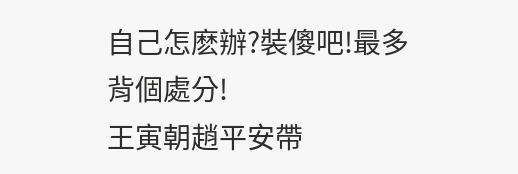自己怎麽辦?裝傻吧!最多背個處分!
王寅朝趙平安帶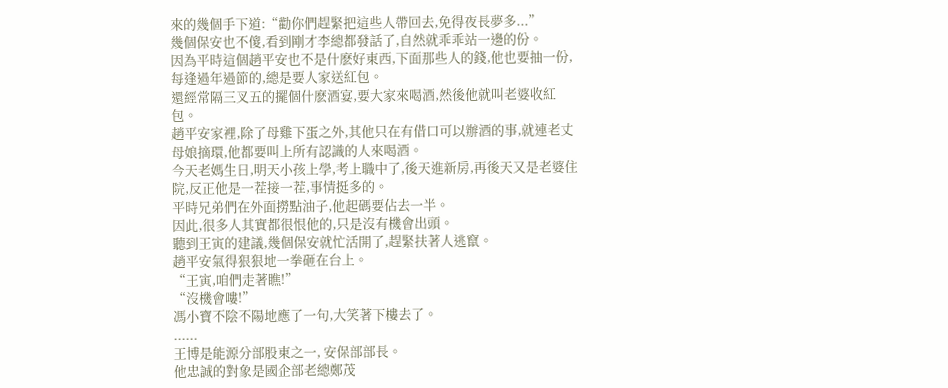來的幾個手下道:“勸你們趕緊把這些人帶回去,免得夜長夢多...”
幾個保安也不傻,看到剛才李總都發話了,自然就乖乖站一邊的份。
因為平時這個趙平安也不是什麽好東西,下面那些人的錢,他也要抽一份,每逢過年過節的,總是要人家送紅包。
還經常隔三叉五的擺個什麽酒宴,要大家來喝酒,然後他就叫老婆收紅包。
趙平安家裡,除了母雞下蛋之外,其他只在有借口可以辦酒的事,就連老丈母娘摘環,他都要叫上所有認識的人來喝酒。
今天老媽生日,明天小孩上學,考上職中了,後天進新房,再後天又是老婆住院,反正他是一茬接一茬,事情挺多的。
平時兄弟們在外面撈點油子,他起碼要佔去一半。
因此,很多人其實都很恨他的,只是沒有機會出頭。
聽到王寅的建議,幾個保安就忙活開了,趕緊扶著人逃竄。
趙平安氣得狠狠地一拳砸在台上。
“王寅,咱們走著瞧!”
“沒機會嘍!”
馮小寶不陰不陽地應了一句,大笑著下樓去了。
......
王博是能源分部股東之一, 安保部部長。
他忠誠的對象是國企部老總鄭茂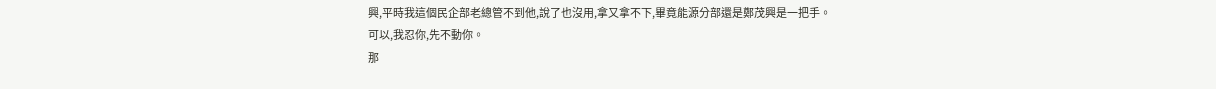興,平時我這個民企部老總管不到他,說了也沒用,拿又拿不下,畢竟能源分部還是鄭茂興是一把手。
可以,我忍你,先不動你。
那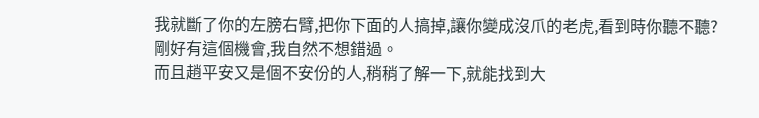我就斷了你的左膀右臂,把你下面的人搞掉,讓你變成沒爪的老虎,看到時你聽不聽?
剛好有這個機會,我自然不想錯過。
而且趙平安又是個不安份的人,稍稍了解一下,就能找到大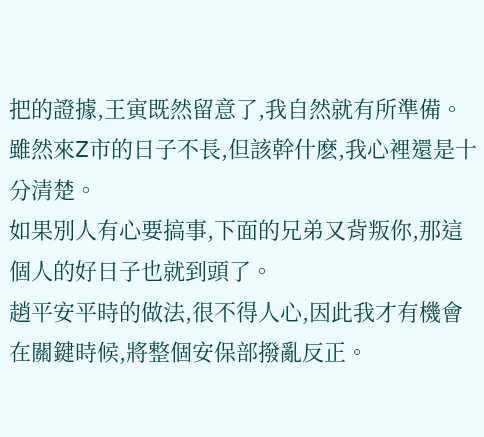把的證據,王寅既然留意了,我自然就有所準備。
雖然來Z市的日子不長,但該幹什麽,我心裡還是十分清楚。
如果別人有心要搞事,下面的兄弟又背叛你,那這個人的好日子也就到頭了。
趙平安平時的做法,很不得人心,因此我才有機會在關鍵時候,將整個安保部撥亂反正。